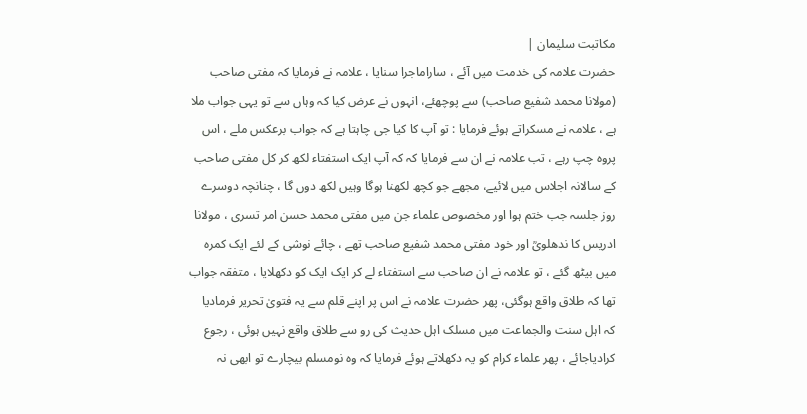مکاتبت سلیمان |
حضرت علامہ کی خدمت میں آئے ، ساراماجرا سنایا ، علامہ نے فرمایا کہ مفتی صاحب (مولانا محمد شفیع صاحب) سے پوچھئے، انہوں نے عرض کیا کہ وہاں سے تو یہی جواب ملا ہے ، علامہ نے مسکراتے ہوئے فرمایا : تو آپ کا کیا جی چاہتا ہے کہ جواب برعکس ملے ، اس پروہ چپ رہے ، تب علامہ نے ان سے فرمایا کہ کہ آپ ایک استفتاء لکھ کر کل مفتی صاحب کے سالانہ اجلاس میں لائیے، مجھے جو کچھ لکھنا ہوگا وہیں لکھ دوں گا ، چنانچہ دوسرے روز جلسہ جب ختم ہوا اور مخصوص علماء جن میں مفتی محمد حسن امر تسری ، مولانا ادریس کا ندھلویؒ اور خود مفتی محمد شفیع صاحب تھے ، چائے نوشی کے لئے ایک کمرہ میں بیٹھ گئے ، تو علامہ نے ان صاحب سے استفتاء لے کر ایک ایک کو دکھلایا ، متفقہ جواب تھا کہ طلاق واقع ہوگئی، پھر حضرت علامہ نے اس پر اپنے قلم سے یہ فتویٰ تحریر فرمادیا کہ اہل سنت والجماعت میں مسلک اہل حدیث کی رو سے طلاق واقع نہیں ہوئی ، رجوع کرادیاجائے ، پھر علماء کرام کو یہ دکھلاتے ہوئے فرمایا کہ وہ نومسلم بیچارے تو ابھی نہ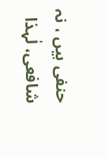حنفی ہیں ، نہ شافعی، لٰہذا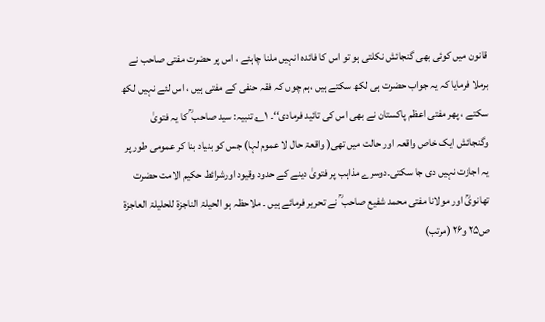قانون میں کوئی بھی گنجائش نکلتی ہو تو اس کا فائدہ انہیں ملنا چاہئے ، اس پر حضرت مفتی صاحب نے برملا فرمایا کہ یہ جواب حضرت ہی لکھ سکتے ہیں ،ہم چوں کہ فقہ حنفی کے مفتی ہیں ، اس لئے نہیں لکھ سکتے ، پھر مفتی اعظم پاکستان نے بھی اس کی تائید فرمادی‘‘۔ ۱؎ تنبیہ: سید صاحب ؒ کا یہ فتویٰ وگنجائش ایک خاص واقعہ اور حالت میں تھی( واقعۃ حال لا عموم لہا) جس کو بنیاد بنا کر عمومی طور پر یہ اجازت نہیں دی جا سکتی۔دوسرے مذاہب پر فتویٰ دینے کے حدود وقیود اورشرائط حکیم الامت حضرت تھانویؒ اور مولانا مفتی محمد شفیع صاحب ؒ نے تحریر فرمائے ہیں ۔ ملاحظہ ہو الحیلۃ الناجزۃ للحلیلۃ العاجزۃ ص۲۵ و۲۶ (مرتب)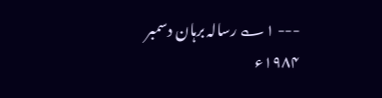--- ۱؎ رسالہ برہان دسمبر ۱۹۸۴ء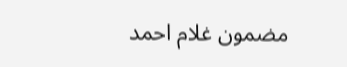مضمون غلام احمد